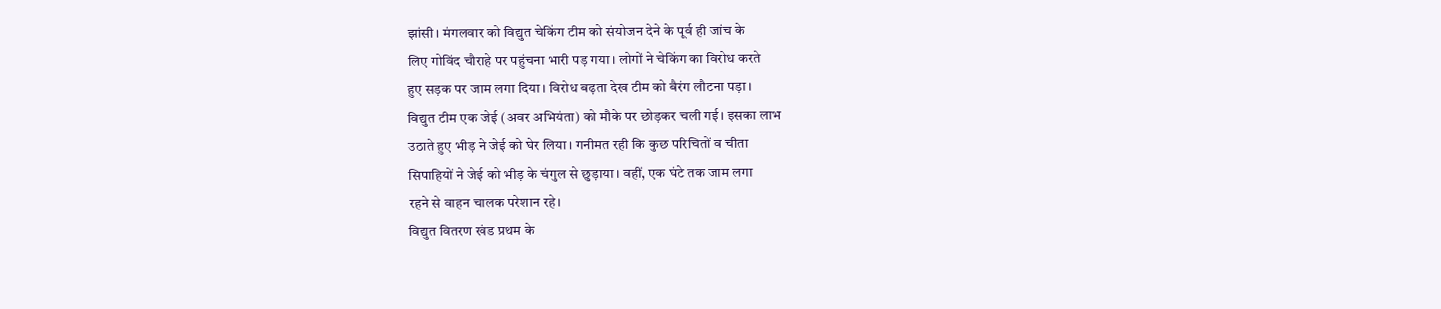झांसी। मंगलवार को विद्युत चेकिंग टीम को संयोजन देने के पूर्व ही जांच के
लिए गोविंद चौराहे पर पहुंचना भारी पड़ गया। लोगों ने चेकिंग का विरोध करते
हुए सड़क पर जाम लगा दिया। विरोध बढ़ता देख टीम को बैरंग लौटना पड़ा।
विद्युत टीम एक जेई (अवर अभियंता) को मौके पर छोड़कर चली गई। इसका लाभ
उठाते हुए भीड़ ने जेई को घेर लिया। गनीमत रही कि कुछ परिचितों व चीता
सिपाहियों ने जेई को भीड़ के चंगुल से छुड़ाया। वहीं, एक घंटे तक जाम लगा
रहने से वाहन चालक परेशान रहे।
विद्युत वितरण खंड प्रथम के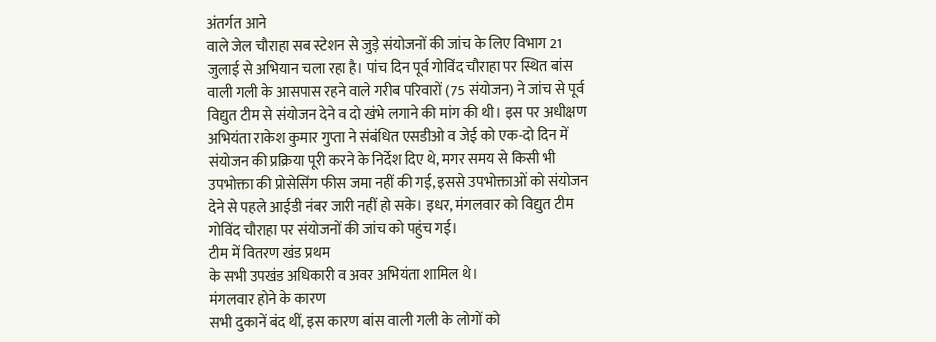अंतर्गत आने
वाले जेल चौराहा सब स्टेशन से जुड़े संयोजनों की जांच के लिए विभाग 21
जुलाई से अभियान चला रहा है। पांच दिन पूर्व गोविंद चौराहा पर स्थित बांस
वाली गली के आसपास रहने वाले गरीब परिवारों (75 संयोजन) ने जांच से पूर्व
विद्युत टीम से संयोजन देने व दो खंभे लगाने की मांग की थी। इस पर अधीक्षण
अभियंता राकेश कुमार गुप्ता ने संबंधित एसडीओ व जेई को एक-दो दिन में
संयोजन की प्रक्रिया पूरी करने के निर्देश दिए थे, मगर समय से किसी भी
उपभोक्ता की प्रोसेसिंग फीस जमा नहीं की गई, इससे उपभोक्ताओं को संयोजन
देने से पहले आईडी नंबर जारी नहीं हो सके। इधर, मंगलवार को विद्युत टीम
गोविंद चौराहा पर संयोजनों की जांच को पहुंच गई।
टीम में वितरण खंड प्रथम
के सभी उपखंड अधिकारी व अवर अभियंता शामिल थे।
मंगलवार होने के कारण
सभी दुकानें बंद थीं, इस कारण बांस वाली गली के लोगों को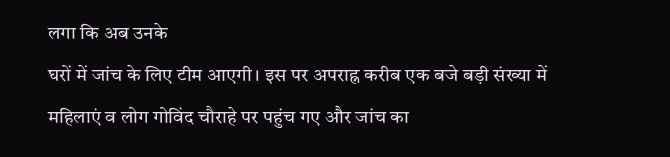लगा कि अब उनके
घरों में जांच के लिए टीम आएगी। इस पर अपराह्न करीब एक बजे बड़ी संख्या में
महिलाएं व लोग गोविंद चौराहे पर पहुंच गए और जांच का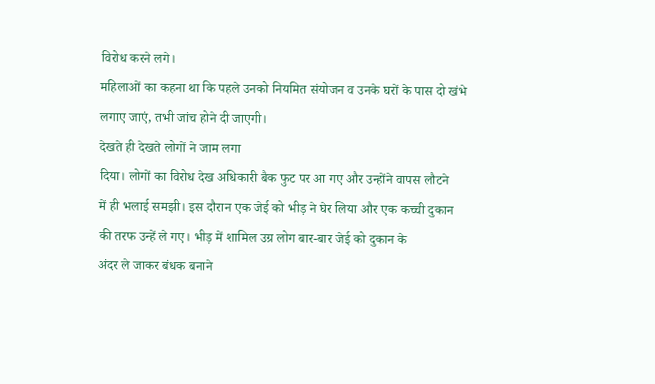विरोध करने लगे।
महिलाओं का कहना था कि पहले उनको नियमित संयोजन व उनके घरों के पास दो खंभे
लगाए जाएं, तभी जांच होने दी जाएगी।
देखते ही देखते लोगों ने जाम लगा
दिया। लोगों का विरोध देख अधिकारी बैक फुट पर आ गए और उन्होंने वापस लौटने
में ही भलाई समझी। इस दौरान एक जेई को भीड़ ने घेर लिया और एक कच्ची दुकान
की तरफ उन्हें ले गए। भीड़ में शामिल उग्र लोग बार-बार जेई को दुकान के
अंदर ले जाकर बंधक बनाने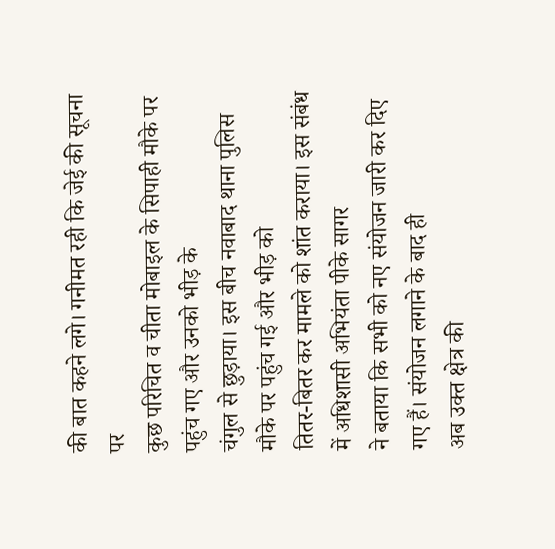की बात कहने लगे। गनीमत रही कि जेई की सूचना पर
कुछ परिचित व चीता मोबाइल के सिपाही मौके पर पहुंच गए और उनको भीड़ के
चंगुल से छुड़ाया। इस बीच नवाबाद थाना पुलिस मौके पर पहुंच गई और भीड़ को
तितर-बितर कर मामले को शांत कराया। इस संबंध में अधिशासी अभियंता पीके सागर
ने बताया कि सभी को नए संयोजन जारी कर दिए गए हैं। संयोजन लगाने के बाद ही
अब उक्त क्षेत्र की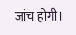जांच होगी।